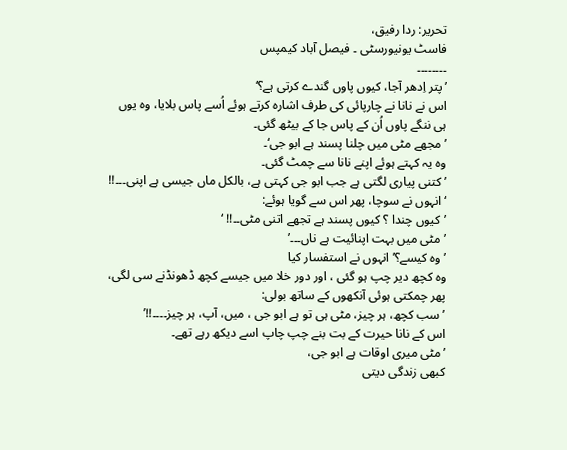تحریر: ردا رفیق،
فاسٹ یونیورسٹی ۔ فیصل آباد کیمپس
۔۔۔۔۔۔۔۔
’پتر اِدھر آجا، کیوں پاوں گندے کرتی ہے؟‘
اس نے نانا نے چارپائی کی طرف اشارہ کرتے ہوئے اُسے پاس بلایا، وہ یوں ہی ننگے پاوں اُن کے پاس جا کے بیٹھ گئی۔
’مجھے مٹی میں چلنا پسند ہے ابو جی‘۔
وہ یہ کہتے ہوئے اپنے نانا سے چمٹ گئی۔
’کتنی پیاری لگتی ہے جب ابو جی کہتی ہے، بالکل ماں جیسی ہے اپنی۔۔۔!! ‘ انہوں نے سوچا، پھر اس سے گویا ہوئے:
’کیوں چندا ؟ کیوں پسند ہے تجھے اتنی مٹی۔۔!! ‘
’مٹی میں بہت اپنائیت ہے ناں۔۔۔’
’وہ کیسے؟’ انہوں نے استفسار کیا
وہ کچھ دیر چپ ہو گئی ، اور دور خلا میں جیسے کچھ ڈھونڈنے سی لگی، پھر چمکتی ہوئی آنکھوں کے ساتھ بولی:
’سب کچھ، ہر چیز، مٹی ہی تو ہے ابو جی ، میں، آپ، ہر چیز۔۔۔۔!!’
اس کے نانا حیرت کے بت بنے چپ چاپ اسے دیکھ رہے تھے۔
’مٹی میری اوقات ہے ابو جی،
کبھی زندگی دیتی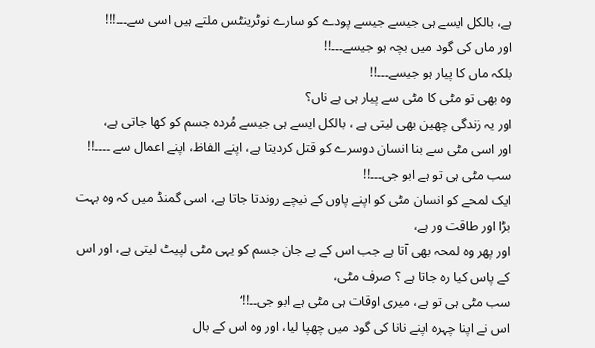ہے، بالکل ایسے ہی جیسے جیسے پودے کو سارے نوٹرینٹس ملتے ہیں اسی سے۔۔۔!!!
اور ماں کی گود میں بچہ ہو جیسے۔۔۔!!
بلکہ ماں کا پیار ہو جیسے۔۔۔!!
وہ بھی تو مٹی کا مٹی سے پیار ہی ہے ناں؟
اور یہ زندگی چھین بھی لیتی ہے ، بالکل ایسے ہی جیسے مُردہ جسم کو کھا جاتی ہے،
اور اسی مٹی سے بنا انسان دوسرے کو قتل کردیتا ہے، اپنے الفاظ، اپنے اعمال سے ۔۔۔۔!!
سب مٹی ہی تو ہے ابو جی۔۔۔!!
ایک لمحے کو انسان مٹی کو اپنے پاوں کے نیچے روندتا جاتا ہے، اسی گمنڈ میں کہ وہ بہت بڑا اور طاقت ور ہے،
اور پھر وہ لمحہ بھی آتا ہے جب اس کے بے جان جسم کو یہی مٹی لپیٹ لیتی ہے، اور اس کے پاس کیا رہ جاتا ہے ؟ صرف مٹی،
سب مٹی ہی تو ہے، میری اوقات ہی مٹی ہے ابو جی۔۔!!‘
اس نے اپنا چہرہ اپنے نانا کی گود میں چھپا لیا، اور وہ اس کے بال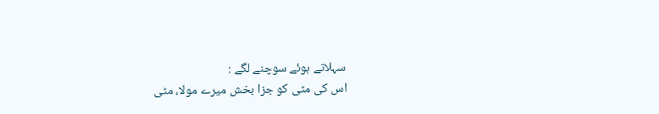سہلاتے ہوئے سوچنے لگے :
اس کی مٹی کو جزا بخش میرے مولا، مٹی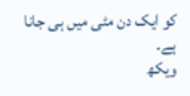کو ایک دن مٹی میں ہی جانا ہے۔
ویکھ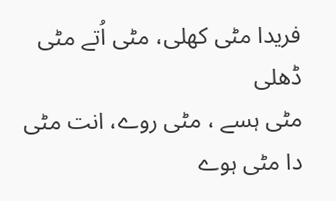فریدا مٹی کھلی، مٹی اُتے مٹی ڈھلی
مٹی ہسے ، مٹی روے، انت مٹی دا مٹی ہوے